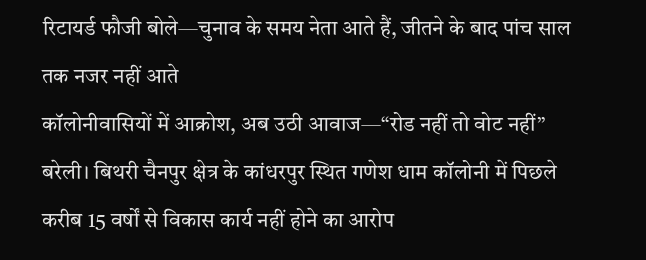रिटायर्ड फौजी बोले—चुनाव के समय नेता आते हैं, जीतने के बाद पांच साल तक नजर नहीं आते
कॉलोनीवासियों में आक्रोश, अब उठी आवाज—“रोड नहीं तो वोट नहीं”
बरेली। बिथरी चैनपुर क्षेत्र के कांधरपुर स्थित गणेश धाम कॉलोनी में पिछले करीब 15 वर्षों से विकास कार्य नहीं होने का आरोप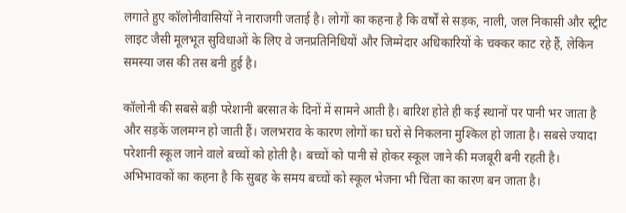लगाते हुए कॉलोनीवासियों ने नाराजगी जताई है। लोगों का कहना है कि वर्षों से सड़क, नाली, जल निकासी और स्ट्रीट लाइट जैसी मूलभूत सुविधाओं के लिए वे जनप्रतिनिधियों और जिम्मेदार अधिकारियों के चक्कर काट रहे हैं, लेकिन समस्या जस की तस बनी हुई है।

कॉलोनी की सबसे बड़ी परेशानी बरसात के दिनों में सामने आती है। बारिश होते ही कई स्थानों पर पानी भर जाता है और सड़कें जलमग्न हो जाती हैं। जलभराव के कारण लोगों का घरों से निकलना मुश्किल हो जाता है। सबसे ज्यादा परेशानी स्कूल जाने वाले बच्चों को होती है। बच्चों को पानी से होकर स्कूल जाने की मजबूरी बनी रहती है। अभिभावकों का कहना है कि सुबह के समय बच्चों को स्कूल भेजना भी चिंता का कारण बन जाता है।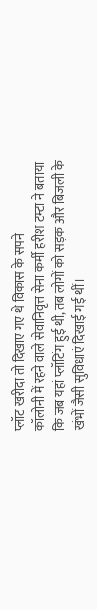प्लॉट खरीदा तो दिखाए गए थे विकास के सपने
कॉलोनी में रहने वाले सेवानिवृत्त सेना कर्मी हरीश टम्टा ने बताया कि जब यहां प्लॉटिंग हुई थी, तब लोगों को सड़क और बिजली के खंभों जैसी सुविधाएं दिखाई गई थीं।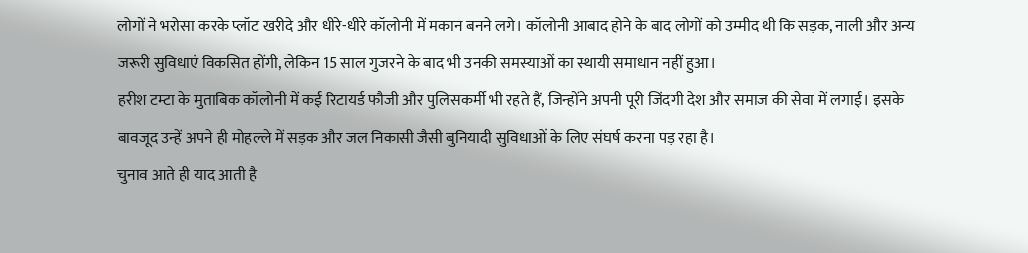लोगों ने भरोसा करके प्लॉट खरीदे और धीरे-धीरे कॉलोनी में मकान बनने लगे। कॉलोनी आबाद होने के बाद लोगों को उम्मीद थी कि सड़क, नाली और अन्य जरूरी सुविधाएं विकसित होंगी, लेकिन 15 साल गुजरने के बाद भी उनकी समस्याओं का स्थायी समाधान नहीं हुआ।
हरीश टम्टा के मुताबिक कॉलोनी में कई रिटायर्ड फौजी और पुलिसकर्मी भी रहते हैं, जिन्होंने अपनी पूरी जिंदगी देश और समाज की सेवा में लगाई। इसके बावजूद उन्हें अपने ही मोहल्ले में सड़क और जल निकासी जैसी बुनियादी सुविधाओं के लिए संघर्ष करना पड़ रहा है।
चुनाव आते ही याद आती है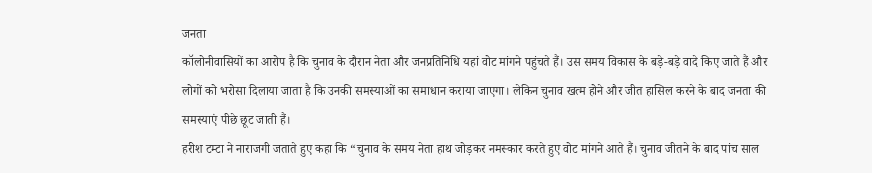जनता
कॉलोनीवासियों का आरोप है कि चुनाव के दौरान नेता और जनप्रतिनिधि यहां वोट मांगने पहुंचते हैं। उस समय विकास के बड़े-बड़े वादे किए जाते हैं और लोगों को भरोसा दिलाया जाता है कि उनकी समस्याओं का समाधान कराया जाएगा। लेकिन चुनाव खत्म होने और जीत हासिल करने के बाद जनता की समस्याएं पीछे छूट जाती हैं।
हरीश टम्टा ने नाराजगी जताते हुए कहा कि “चुनाव के समय नेता हाथ जोड़कर नमस्कार करते हुए वोट मांगने आते हैं। चुनाव जीतने के बाद पांच साल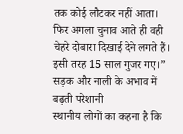तक कोई लौटकर नहीं आता। फिर अगला चुनाव आते ही वही चेहरे दोबारा दिखाई देने लगते हैं। इसी तरह 15 साल गुजर गए।”
सड़क और नाली के अभाव में बढ़ती परेशानी
स्थानीय लोगों का कहना है कि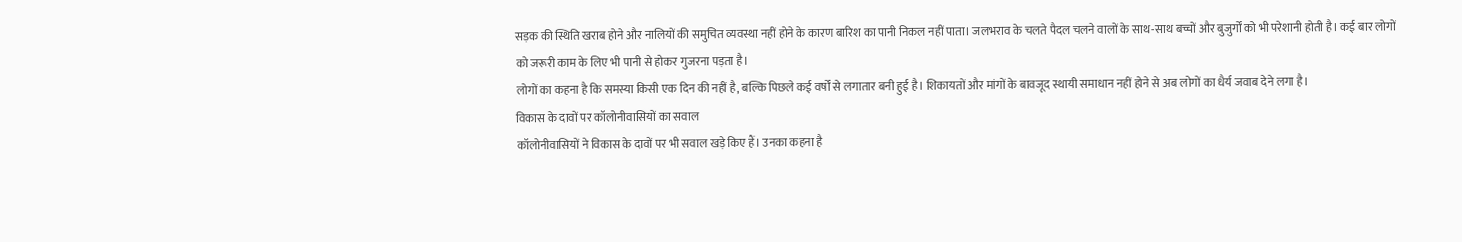सड़क की स्थिति खराब होने और नालियों की समुचित व्यवस्था नहीं होने के कारण बारिश का पानी निकल नहीं पाता। जलभराव के चलते पैदल चलने वालों के साथ-साथ बच्चों और बुजुर्गों को भी परेशानी होती है। कई बार लोगों को जरूरी काम के लिए भी पानी से होकर गुजरना पड़ता है।
लोगों का कहना है कि समस्या किसी एक दिन की नहीं है, बल्कि पिछले कई वर्षों से लगातार बनी हुई है। शिकायतों और मांगों के बावजूद स्थायी समाधान नहीं होने से अब लोगों का धैर्य जवाब देने लगा है।
विकास के दावों पर कॉलोनीवासियों का सवाल
कॉलोनीवासियों ने विकास के दावों पर भी सवाल खड़े किए हैं। उनका कहना है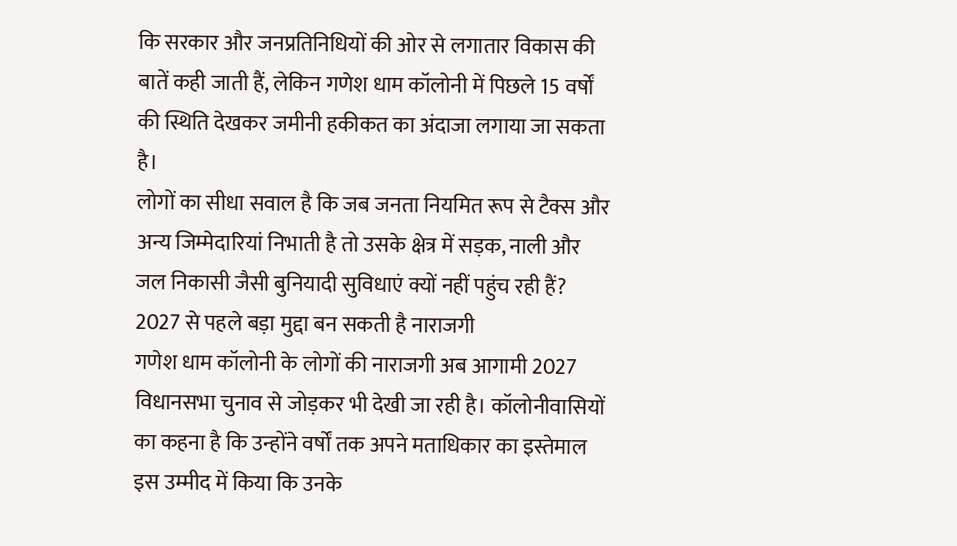कि सरकार और जनप्रतिनिधियों की ओर से लगातार विकास की बातें कही जाती हैं, लेकिन गणेश धाम कॉलोनी में पिछले 15 वर्षों की स्थिति देखकर जमीनी हकीकत का अंदाजा लगाया जा सकता है।
लोगों का सीधा सवाल है कि जब जनता नियमित रूप से टैक्स और अन्य जिम्मेदारियां निभाती है तो उसके क्षेत्र में सड़क, नाली और जल निकासी जैसी बुनियादी सुविधाएं क्यों नहीं पहुंच रही हैं?
2027 से पहले बड़ा मुद्दा बन सकती है नाराजगी
गणेश धाम कॉलोनी के लोगों की नाराजगी अब आगामी 2027 विधानसभा चुनाव से जोड़कर भी देखी जा रही है। कॉलोनीवासियों का कहना है कि उन्होंने वर्षों तक अपने मताधिकार का इस्तेमाल इस उम्मीद में किया कि उनके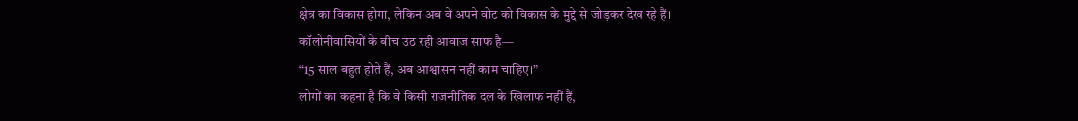क्षेत्र का विकास होगा, लेकिन अब वे अपने वोट को विकास के मुद्दे से जोड़कर देख रहे हैं।
कॉलोनीवासियों के बीच उठ रही आवाज साफ है—
“15 साल बहुत होते हैं, अब आश्वासन नहीं काम चाहिए।”
लोगों का कहना है कि वे किसी राजनीतिक दल के खिलाफ नहीं हैं,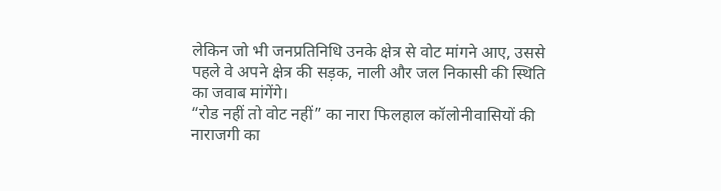लेकिन जो भी जनप्रतिनिधि उनके क्षेत्र से वोट मांगने आए, उससे पहले वे अपने क्षेत्र की सड़क, नाली और जल निकासी की स्थिति का जवाब मांगेंगे।
“रोड नहीं तो वोट नहीं” का नारा फिलहाल कॉलोनीवासियों की नाराजगी का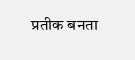प्रतीक बनता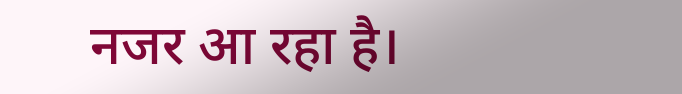नजर आ रहा है।